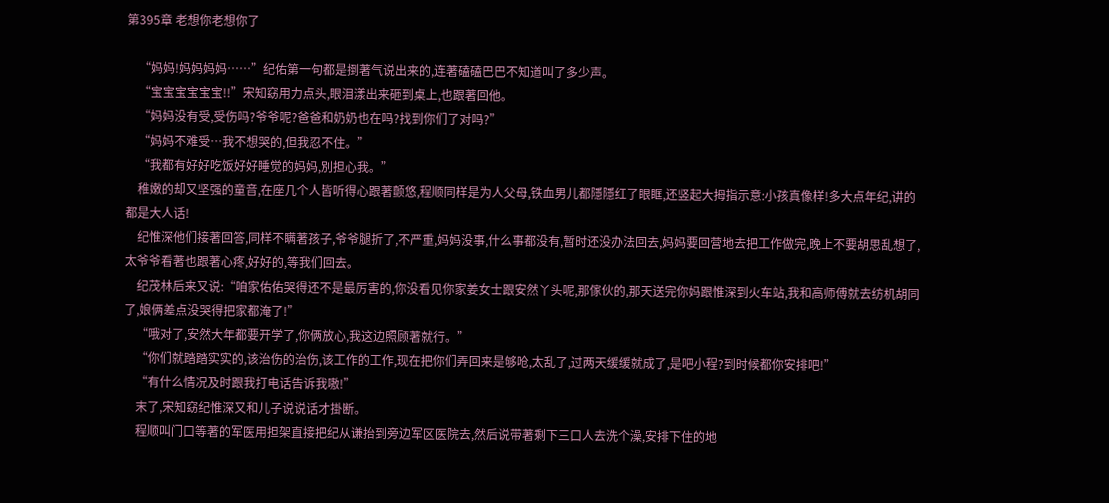第395章 老想你老想你了

    “妈妈!妈妈妈妈……”纪佑第一句都是捯著气说出来的,连著磕磕巴巴不知道叫了多少声。
    “宝宝宝宝宝宝!!”宋知窈用力点头,眼泪漾出来砸到桌上,也跟著回他。
    “妈妈没有受,受伤吗?爷爷呢?爸爸和奶奶也在吗?找到你们了对吗?”
    “妈妈不难受…我不想哭的,但我忍不住。”
    “我都有好好吃饭好好睡觉的妈妈,別担心我。”
    稚嫩的却又坚强的童音,在座几个人皆听得心跟著颤悠,程顺同样是为人父母,铁血男儿都隱隱红了眼眶,还竖起大拇指示意:小孩真像样!多大点年纪,讲的都是大人话!
    纪惟深他们接著回答,同样不瞒著孩子,爷爷腿折了,不严重,妈妈没事,什么事都没有,暂时还没办法回去,妈妈要回营地去把工作做完,晚上不要胡思乱想了,太爷爷看著也跟著心疼,好好的,等我们回去。
    纪茂林后来又说:“咱家佑佑哭得还不是最厉害的,你没看见你家姜女士跟安然丫头呢,那傢伙的,那天送完你妈跟惟深到火车站,我和高师傅就去纺机胡同了,娘俩差点没哭得把家都淹了!”
    “哦对了,安然大年都要开学了,你俩放心,我这边照顾著就行。”
    “你们就踏踏实实的,该治伤的治伤,该工作的工作,现在把你们弄回来是够呛,太乱了,过两天缓缓就成了,是吧小程?到时候都你安排吧!”
    “有什么情况及时跟我打电话告诉我嗷!”
    末了,宋知窈纪惟深又和儿子说说话才掛断。
    程顺叫门口等著的军医用担架直接把纪从谦抬到旁边军区医院去,然后说带著剩下三口人去洗个澡,安排下住的地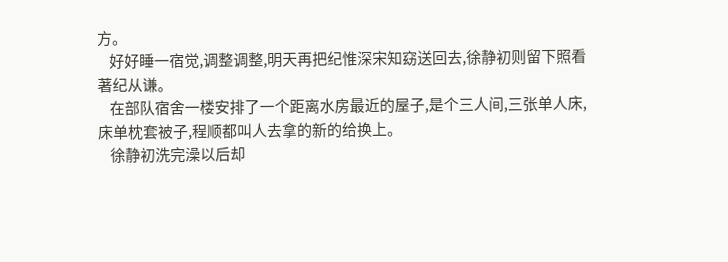方。
    好好睡一宿觉,调整调整,明天再把纪惟深宋知窈送回去,徐静初则留下照看著纪从谦。
    在部队宿舍一楼安排了一个距离水房最近的屋子,是个三人间,三张单人床,床单枕套被子,程顺都叫人去拿的新的给换上。
    徐静初洗完澡以后却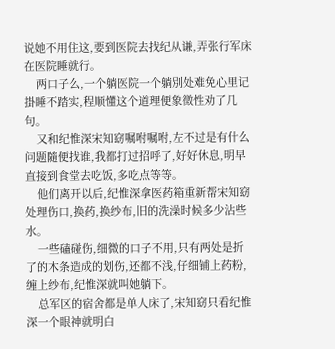说她不用住这,要到医院去找纪从谦,弄张行军床在医院睡就行。
    两口子么,一个躺医院一个躺別处难免心里记掛睡不踏实,程顺懂这个道理便象徵性劝了几句。
    又和纪惟深宋知窈嘱咐嘱咐,左不过是有什么问题隨便找谁,我都打过招呼了,好好休息,明早直接到食堂去吃饭,多吃点等等。
    他们离开以后,纪惟深拿医药箱重新帮宋知窈处理伤口,换药,换纱布,旧的洗澡时候多少沾些水。
    一些磕碰伤,细微的口子不用,只有两处是折了的木条造成的划伤,还都不浅,仔细铺上药粉,缠上纱布,纪惟深就叫她躺下。
    总军区的宿舍都是单人床了,宋知窈只看纪惟深一个眼神就明白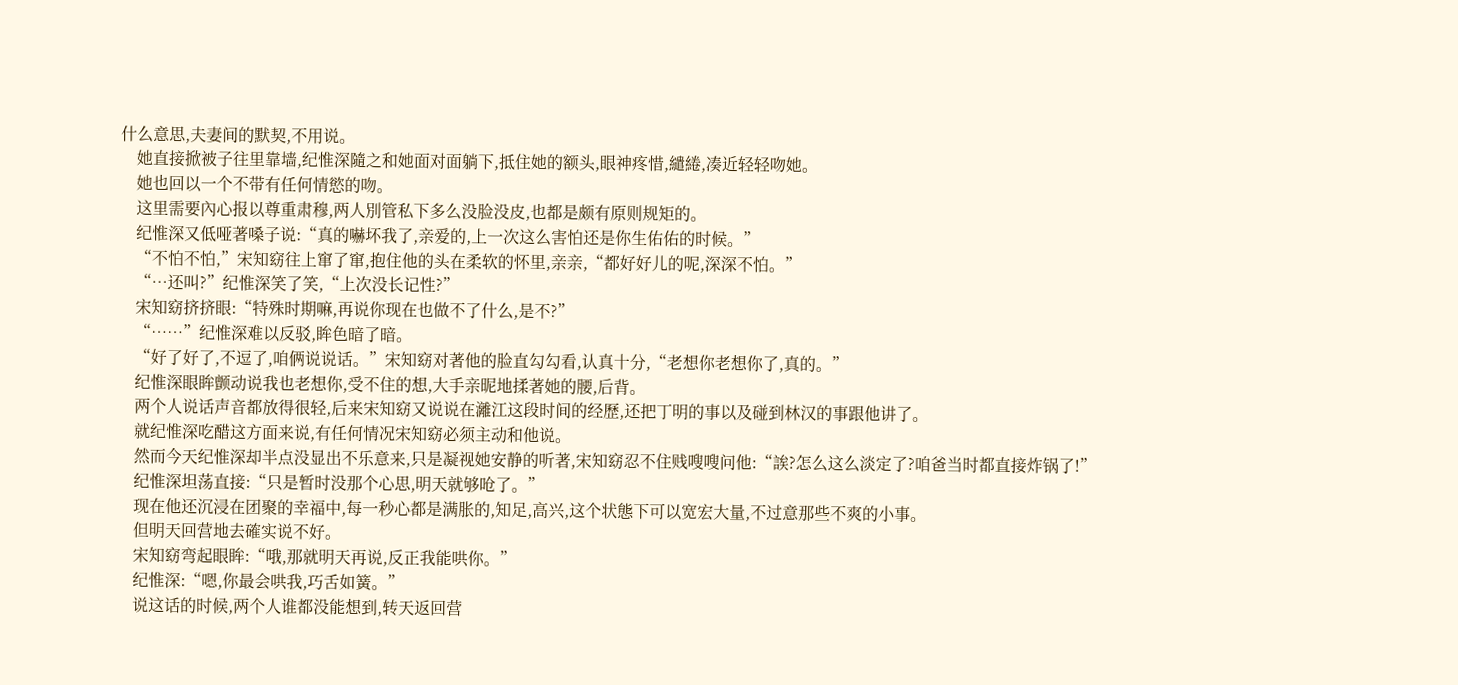什么意思,夫妻间的默契,不用说。
    她直接掀被子往里靠墙,纪惟深隨之和她面对面躺下,抵住她的额头,眼神疼惜,繾綣,凑近轻轻吻她。
    她也回以一个不带有任何情慾的吻。
    这里需要內心报以尊重肃穆,两人別管私下多么没脸没皮,也都是颇有原则规矩的。
    纪惟深又低哑著嗓子说:“真的嚇坏我了,亲爱的,上一次这么害怕还是你生佑佑的时候。”
    “不怕不怕,”宋知窈往上窜了窜,抱住他的头在柔软的怀里,亲亲,“都好好儿的呢,深深不怕。”
    “…还叫?”纪惟深笑了笑,“上次没长记性?”
    宋知窈挤挤眼:“特殊时期嘛,再说你现在也做不了什么,是不?”
    “……”纪惟深难以反驳,眸色暗了暗。
    “好了好了,不逗了,咱俩说说话。”宋知窈对著他的脸直勾勾看,认真十分,“老想你老想你了,真的。”
    纪惟深眼眸颤动说我也老想你,受不住的想,大手亲昵地揉著她的腰,后背。
    两个人说话声音都放得很轻,后来宋知窈又说说在灕江这段时间的经歷,还把丁明的事以及碰到林汉的事跟他讲了。
    就纪惟深吃醋这方面来说,有任何情况宋知窈必须主动和他说。
    然而今天纪惟深却半点没显出不乐意来,只是凝视她安静的听著,宋知窈忍不住贱嗖嗖问他:“誒?怎么这么淡定了?咱爸当时都直接炸锅了!”
    纪惟深坦荡直接:“只是暂时没那个心思,明天就够呛了。”
    现在他还沉浸在团聚的幸福中,每一秒心都是满胀的,知足,高兴,这个状態下可以宽宏大量,不过意那些不爽的小事。
    但明天回营地去確实说不好。
    宋知窈弯起眼眸:“哦,那就明天再说,反正我能哄你。”
    纪惟深:“嗯,你最会哄我,巧舌如簧。”
    说这话的时候,两个人谁都没能想到,转天返回营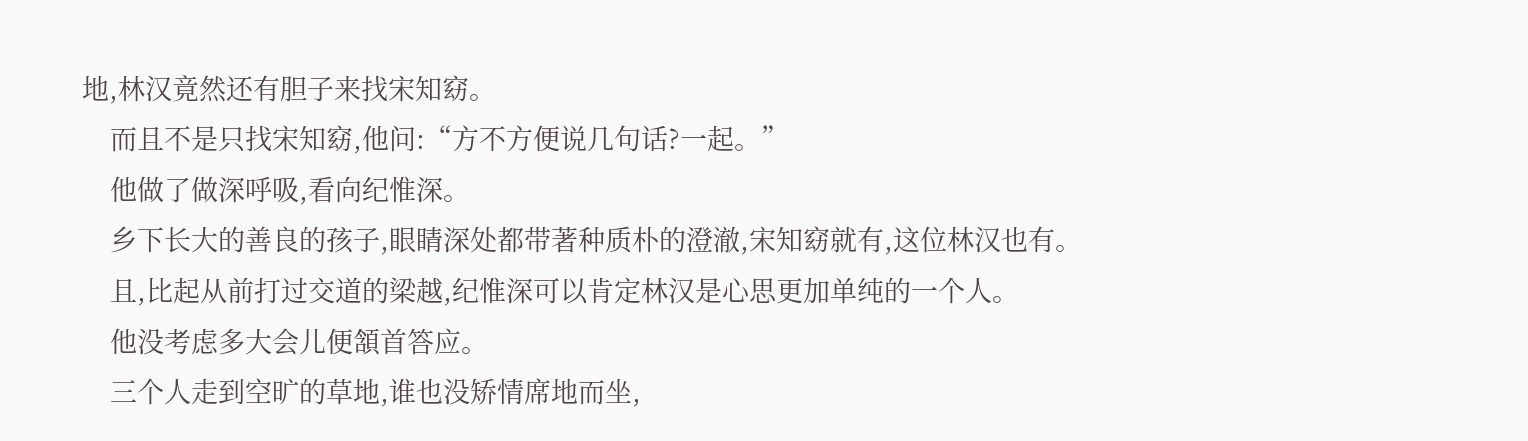地,林汉竟然还有胆子来找宋知窈。
    而且不是只找宋知窈,他问:“方不方便说几句话?一起。”
    他做了做深呼吸,看向纪惟深。
    乡下长大的善良的孩子,眼睛深处都带著种质朴的澄澈,宋知窈就有,这位林汉也有。
    且,比起从前打过交道的梁越,纪惟深可以肯定林汉是心思更加单纯的一个人。
    他没考虑多大会儿便頷首答应。
    三个人走到空旷的草地,谁也没矫情席地而坐,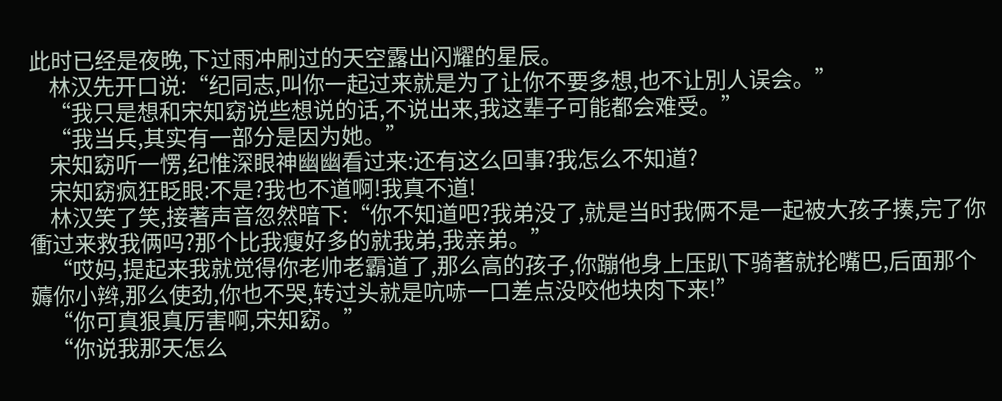此时已经是夜晚,下过雨冲刷过的天空露出闪耀的星辰。
    林汉先开口说:“纪同志,叫你一起过来就是为了让你不要多想,也不让別人误会。”
    “我只是想和宋知窈说些想说的话,不说出来,我这辈子可能都会难受。”
    “我当兵,其实有一部分是因为她。”
    宋知窈听一愣,纪惟深眼神幽幽看过来:还有这么回事?我怎么不知道?
    宋知窈疯狂眨眼:不是?我也不道啊!我真不道!
    林汉笑了笑,接著声音忽然暗下:“你不知道吧?我弟没了,就是当时我俩不是一起被大孩子揍,完了你衝过来救我俩吗?那个比我瘦好多的就我弟,我亲弟。”
    “哎妈,提起来我就觉得你老帅老霸道了,那么高的孩子,你蹦他身上压趴下骑著就抡嘴巴,后面那个薅你小辫,那么使劲,你也不哭,转过头就是吭哧一口差点没咬他块肉下来!”
    “你可真狠真厉害啊,宋知窈。”
    “你说我那天怎么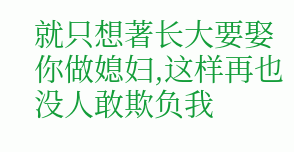就只想著长大要娶你做媳妇,这样再也没人敢欺负我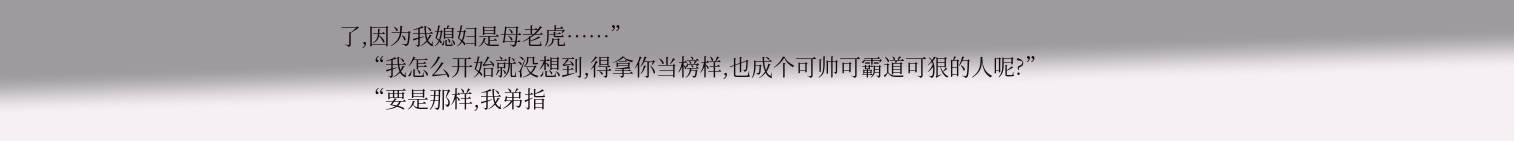了,因为我媳妇是母老虎……”
    “我怎么开始就没想到,得拿你当榜样,也成个可帅可霸道可狠的人呢?”
    “要是那样,我弟指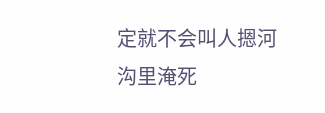定就不会叫人摁河沟里淹死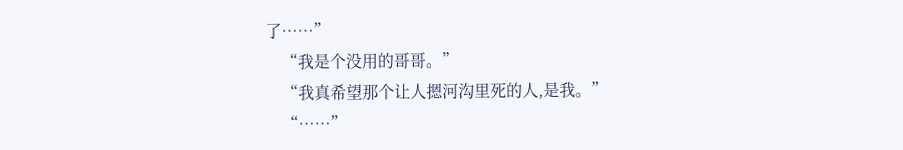了……”
    “我是个没用的哥哥。”
    “我真希望那个让人摁河沟里死的人,是我。”
    “……”